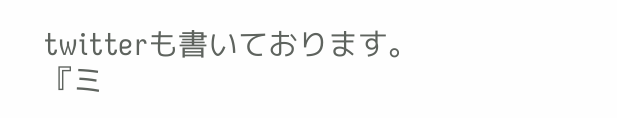twitterも書いております。
『ミ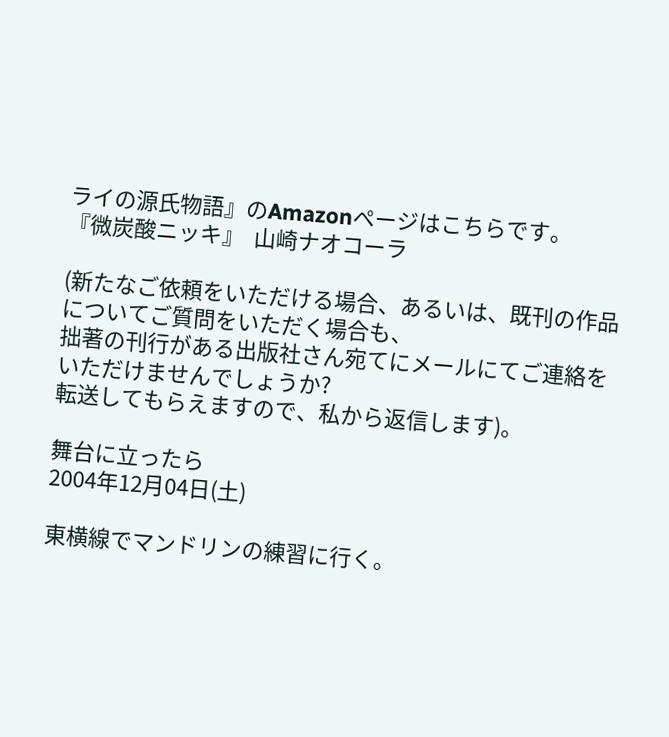ライの源氏物語』のAmazonページはこちらです。
『微炭酸ニッキ』  山崎ナオコーラ

(新たなご依頼をいただける場合、あるいは、既刊の作品についてご質問をいただく場合も、
拙著の刊行がある出版社さん宛てにメールにてご連絡をいただけませんでしょうか?
転送してもらえますので、私から返信します)。

舞台に立ったら
2004年12月04日(土)

東横線でマンドリンの練習に行く。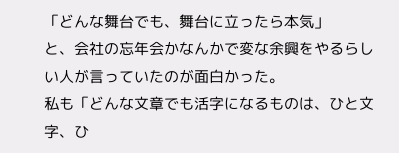「どんな舞台でも、舞台に立ったら本気」
と、会社の忘年会かなんかで変な余興をやるらしい人が言っていたのが面白かった。
私も「どんな文章でも活字になるものは、ひと文字、ひ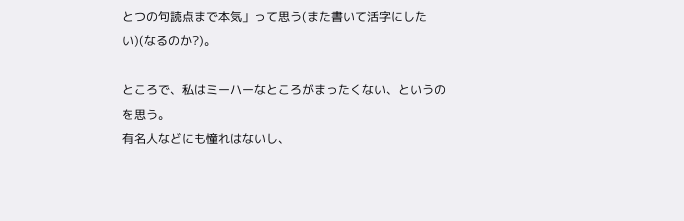とつの句読点まで本気」って思う(また書いて活字にしたい)(なるのか?)。

ところで、私はミーハーなところがまったくない、というのを思う。
有名人などにも憧れはないし、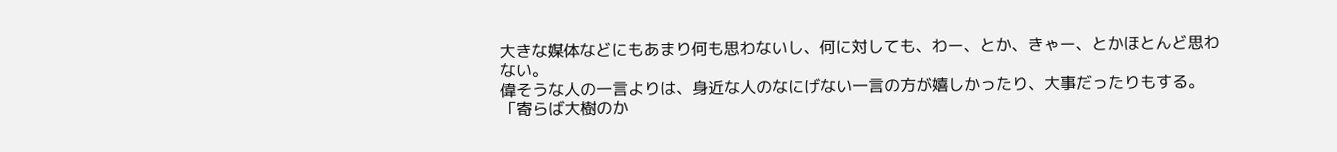大きな媒体などにもあまり何も思わないし、何に対しても、わー、とか、きゃー、とかほとんど思わない。
偉そうな人の一言よりは、身近な人のなにげない一言の方が嬉しかったり、大事だったりもする。
「寄らば大樹のか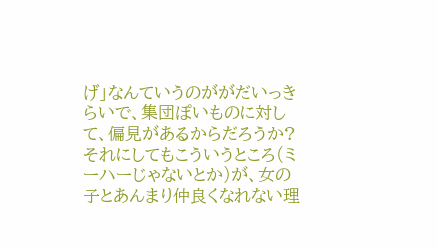げ」なんていうのががだいっきらいで、集団ぽいものに対して、偏見があるからだろうか?
それにしてもこういうところ(ミーハーじゃないとか)が、女の子とあんまり仲良くなれない理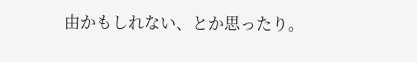由かもしれない、とか思ったり。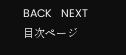BACK   NEXT
目次ページ